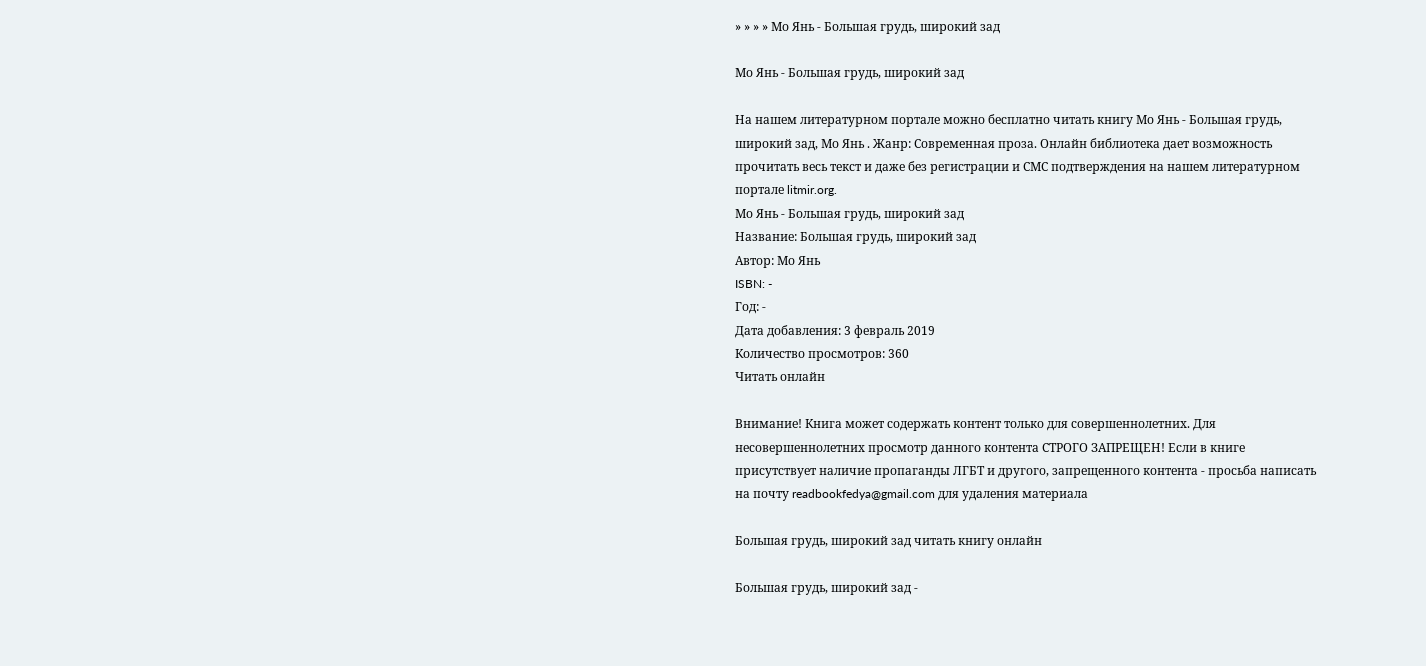» » » » Мо Янь - Большая грудь, широкий зад

Мо Янь - Большая грудь, широкий зад

На нашем литературном портале можно бесплатно читать книгу Мо Янь - Большая грудь, широкий зад, Мо Янь . Жанр: Современная проза. Онлайн библиотека дает возможность прочитать весь текст и даже без регистрации и СМС подтверждения на нашем литературном портале litmir.org.
Мо Янь - Большая грудь, широкий зад
Название: Большая грудь, широкий зад
Автор: Мо Янь
ISBN: -
Год: -
Дата добавления: 3 февраль 2019
Количество просмотров: 360
Читать онлайн

Внимание! Книга может содержать контент только для совершеннолетних. Для несовершеннолетних просмотр данного контента СТРОГО ЗАПРЕЩЕН! Если в книге присутствует наличие пропаганды ЛГБТ и другого, запрещенного контента - просьба написать на почту readbookfedya@gmail.com для удаления материала

Большая грудь, широкий зад читать книгу онлайн

Большая грудь, широкий зад -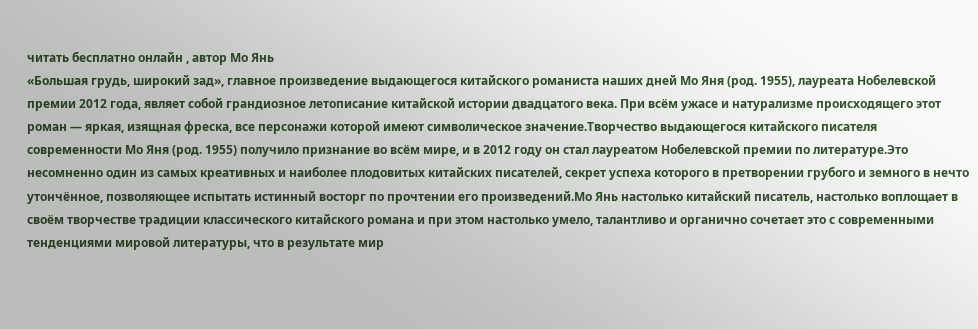читать бесплатно онлайн , автор Мо Янь
«Большая грудь, широкий зад», главное произведение выдающегося китайского романиста наших дней Мо Яня (род. 1955), лауреата Нобелевской премии 2012 года, являет собой грандиозное летописание китайской истории двадцатого века. При всём ужасе и натурализме происходящего этот роман — яркая, изящная фреска, все персонажи которой имеют символическое значение.Творчество выдающегося китайского писателя современности Мо Яня (род. 1955) получило признание во всём мире, и в 2012 году он стал лауреатом Нобелевской премии по литературе.Это несомненно один из самых креативных и наиболее плодовитых китайских писателей, секрет успеха которого в претворении грубого и земного в нечто утончённое, позволяющее испытать истинный восторг по прочтении его произведений.Мо Янь настолько китайский писатель, настолько воплощает в своём творчестве традиции классического китайского романа и при этом настолько умело, талантливо и органично сочетает это с современными тенденциями мировой литературы, что в результате мир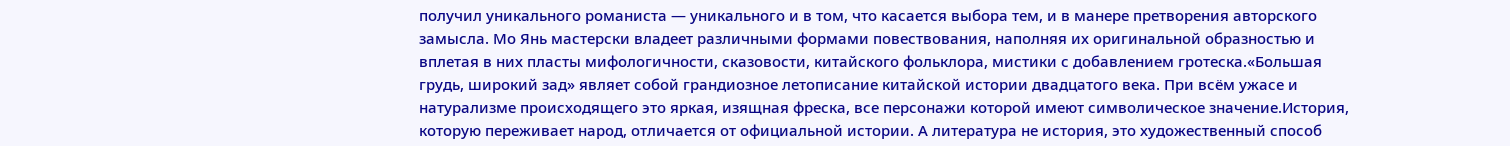получил уникального романиста — уникального и в том, что касается выбора тем, и в манере претворения авторского замысла. Мо Янь мастерски владеет различными формами повествования, наполняя их оригинальной образностью и вплетая в них пласты мифологичности, сказовости, китайского фольклора, мистики с добавлением гротеска.«Большая грудь, широкий зад» являет собой грандиозное летописание китайской истории двадцатого века. При всём ужасе и натурализме происходящего это яркая, изящная фреска, все персонажи которой имеют символическое значение.История, которую переживает народ, отличается от официальной истории. А литература не история, это художественный способ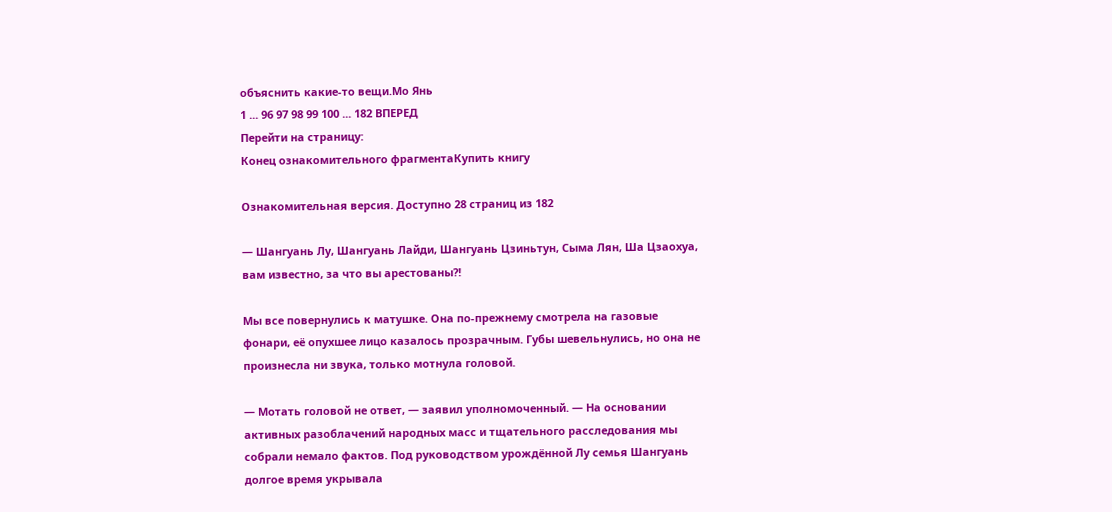объяснить какие-то вещи.Мо Янь
1 ... 96 97 98 99 100 ... 182 ВПЕРЕД
Перейти на страницу:
Конец ознакомительного фрагментаКупить книгу

Ознакомительная версия. Доступно 28 страниц из 182

— Шангуань Лу, Шангуань Лайди, Шангуань Цзиньтун, Сыма Лян, Ша Цзаохуа, вам известно, за что вы арестованы?!

Мы все повернулись к матушке. Она по-прежнему смотрела на газовые фонари, её опухшее лицо казалось прозрачным. Губы шевельнулись, но она не произнесла ни звука, только мотнула головой.

— Мотать головой не ответ, — заявил уполномоченный. — На основании активных разоблачений народных масс и тщательного расследования мы собрали немало фактов. Под руководством урождённой Лу семья Шангуань долгое время укрывала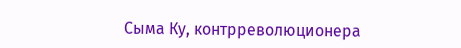Сыма Ку, контрреволюционера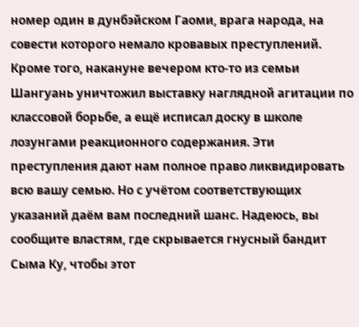номер один в дунбэйском Гаоми, врага народа, на совести которого немало кровавых преступлений. Кроме того, накануне вечером кто-то из семьи Шангуань уничтожил выставку наглядной агитации по классовой борьбе, а ещё исписал доску в школе лозунгами реакционного содержания. Эти преступления дают нам полное право ликвидировать всю вашу семью. Но с учётом соответствующих указаний даём вам последний шанс. Надеюсь, вы сообщите властям, где скрывается гнусный бандит Сыма Ку, чтобы этот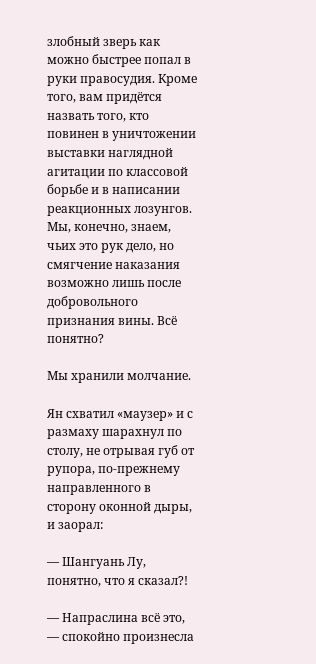злобный зверь как можно быстрее попал в руки правосудия. Кроме того, вам придётся назвать того, кто повинен в уничтожении выставки наглядной агитации по классовой борьбе и в написании реакционных лозунгов. Мы, конечно, знаем, чьих это рук дело, но смягчение наказания возможно лишь после добровольного признания вины. Всё понятно?

Мы хранили молчание.

Ян схватил «маузер» и с размаху шарахнул по столу, не отрывая губ от рупора, по-прежнему направленного в сторону оконной дыры, и заорал:

— Шангуань Лу, понятно, что я сказал?!

— Напраслина всё это, — спокойно произнесла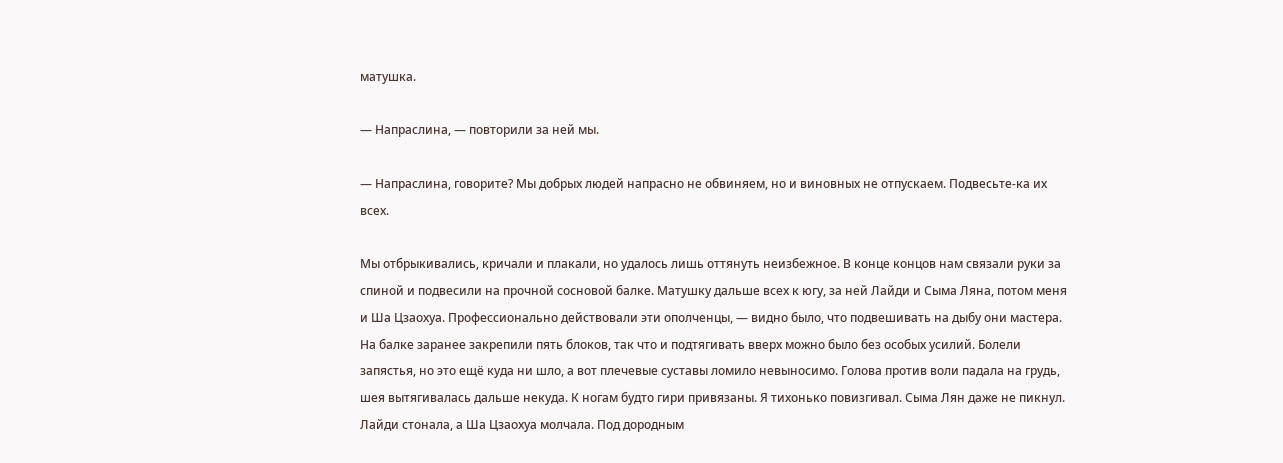матушка.

— Напраслина, — повторили за ней мы.

— Напраслина, говорите? Мы добрых людей напрасно не обвиняем, но и виновных не отпускаем. Подвесьте-ка их всех.

Мы отбрыкивались, кричали и плакали, но удалось лишь оттянуть неизбежное. В конце концов нам связали руки за спиной и подвесили на прочной сосновой балке. Матушку дальше всех к югу, за ней Лайди и Сыма Ляна, потом меня и Ша Цзаохуа. Профессионально действовали эти ополченцы, — видно было, что подвешивать на дыбу они мастера. На балке заранее закрепили пять блоков, так что и подтягивать вверх можно было без особых усилий. Болели запястья, но это ещё куда ни шло, а вот плечевые суставы ломило невыносимо. Голова против воли падала на грудь, шея вытягивалась дальше некуда. К ногам будто гири привязаны. Я тихонько повизгивал. Сыма Лян даже не пикнул. Лайди стонала, а Ша Цзаохуа молчала. Под дородным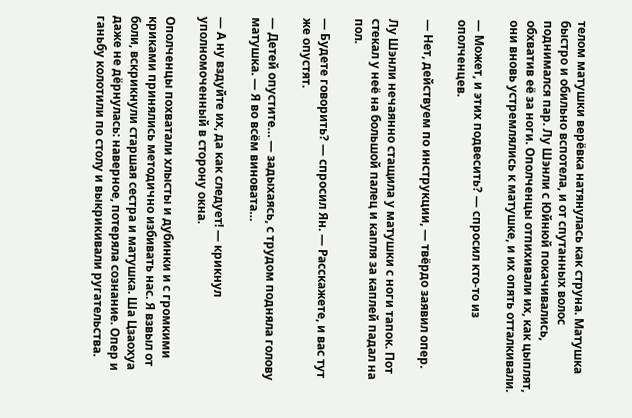телом матушки верёвка натянулась как струна. Матушка быстро и обильно вспотела, и от спутанных волос поднимался пар. Лу Шэнли с Юйнюй покачивались, обхватив её за ноги. Ополченцы отпихивали их, как цыплят, они вновь устремлялись к матушке, и их опять отталкивали.

— Может, и этих подвесить? — спросил кто-то из ополченцев.

— Нет, действуем по инструкции, — твёрдо заявил опер.

Лу Шэнли нечаянно стащила у матушки с ноги тапок. Пот стекал у неё на большой палец и капля за каплей падал на пол.

— Будете говорить? — спросил Ян. — Расскажете, и вас тут же опустят.

— Детей опустите… — задыхаясь, с трудом подняла голову матушка. — Я во всём виновата…

— А ну вздуйте их, да как следует! — крикнул уполномоченный в сторону окна.

Ополченцы похватали хлысты и дубинки и с громкими криками принялись методично избивать нас. Я взвыл от боли, вскрикнули старшая сестра и матушка. Ша Цзаохуа даже не дёрнулась: наверное, потеряла сознание. Опер и ганьбу колотили по столу и выкрикивали ругательства.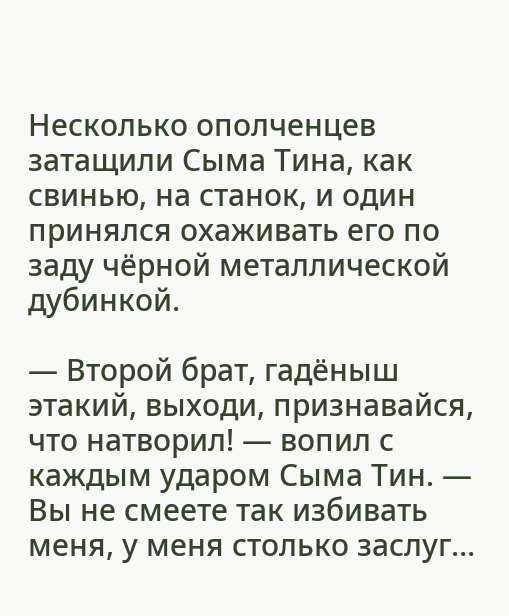Несколько ополченцев затащили Сыма Тина, как свинью, на станок, и один принялся охаживать его по заду чёрной металлической дубинкой.

— Второй брат, гадёныш этакий, выходи, признавайся, что натворил! — вопил с каждым ударом Сыма Тин. — Вы не смеете так избивать меня, у меня столько заслуг…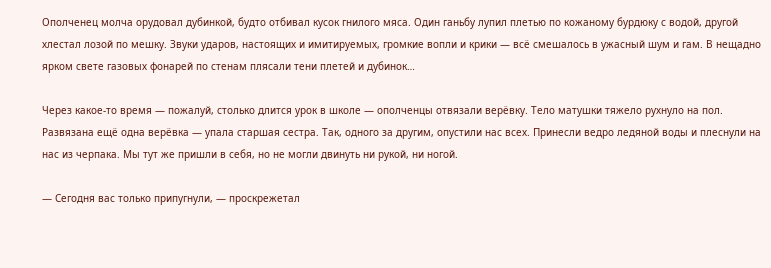Ополченец молча орудовал дубинкой, будто отбивал кусок гнилого мяса. Один ганьбу лупил плетью по кожаному бурдюку с водой, другой хлестал лозой по мешку. Звуки ударов, настоящих и имитируемых, громкие вопли и крики — всё смешалось в ужасный шум и гам. В нещадно ярком свете газовых фонарей по стенам плясали тени плетей и дубинок…

Через какое-то время — пожалуй, столько длится урок в школе — ополченцы отвязали верёвку. Тело матушки тяжело рухнуло на пол. Развязана ещё одна верёвка — упала старшая сестра. Так, одного за другим, опустили нас всех. Принесли ведро ледяной воды и плеснули на нас из черпака. Мы тут же пришли в себя, но не могли двинуть ни рукой, ни ногой.

— Сегодня вас только припугнули, — проскрежетал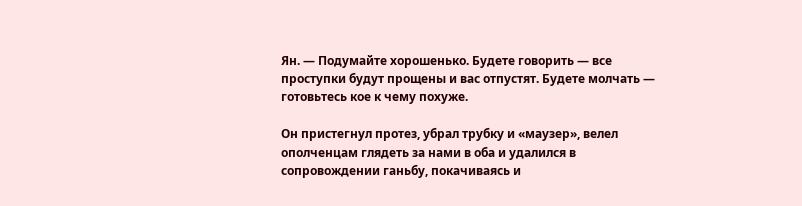Ян. — Подумайте хорошенько. Будете говорить — все проступки будут прощены и вас отпустят. Будете молчать — готовьтесь кое к чему похуже.

Он пристегнул протез, убрал трубку и «маузер», велел ополченцам глядеть за нами в оба и удалился в сопровождении ганьбу, покачиваясь и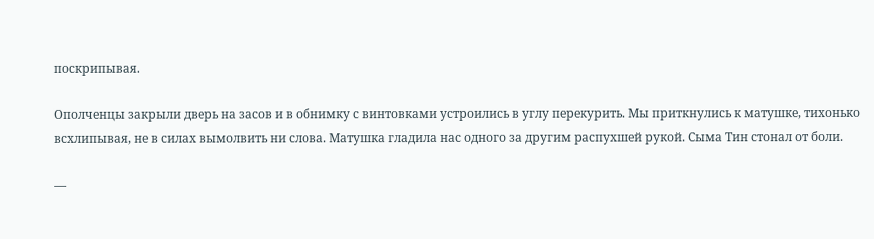поскрипывая.

Ополченцы закрыли дверь на засов и в обнимку с винтовками устроились в углу перекурить. Мы приткнулись к матушке, тихонько всхлипывая, не в силах вымолвить ни слова. Матушка гладила нас одного за другим распухшей рукой. Сыма Тин стонал от боли.

—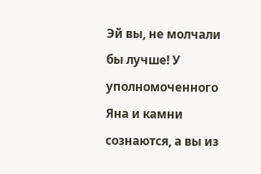Эй вы, не молчали бы лучше! У уполномоченного Яна и камни сознаются, а вы из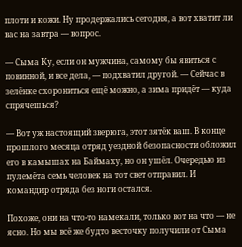плоти и кожи. Ну продержались сегодня, а вот хватит ли вас на завтра — вопрос.

— Сыма Ку, если он мужчина, самому бы явиться с повинной, и все дела, — подхватил другой. — Сейчас в зелёнке схорониться ещё можно, а зима придёт — куда спрячешься?

— Вот уж настоящий зверюга, этот зятёк ваш. В конце прошлого месяца отряд уездной безопасности обложил его в камышах на Баймаху, но он ушёл. Очередью из пулемёта семь человек на тот свет отправил. И командир отряда без ноги остался.

Похоже, они на что-то намекали, только вот на что — не ясно. Но мы всё же будто весточку получили от Сыма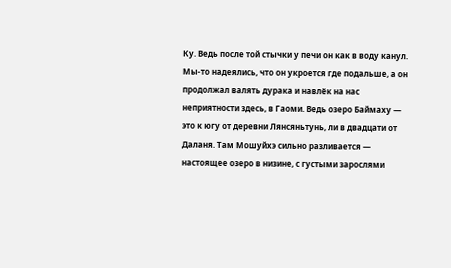Ку. Ведь после той стычки у печи он как в воду канул. Мы-то надеялись, что он укроется где подальше, а он продолжал валять дурака и навлёк на нас неприятности здесь, в Гаоми. Ведь озеро Баймаху — это к югу от деревни Лянсяньтунь, ли в двадцати от Даланя. Там Мошуйхэ сильно разливается — настоящее озеро в низине, с густыми зарослями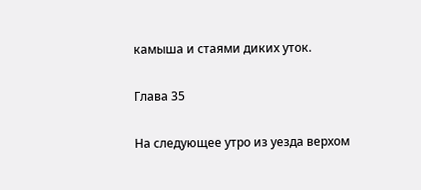камыша и стаями диких уток.

Глава 35

На следующее утро из уезда верхом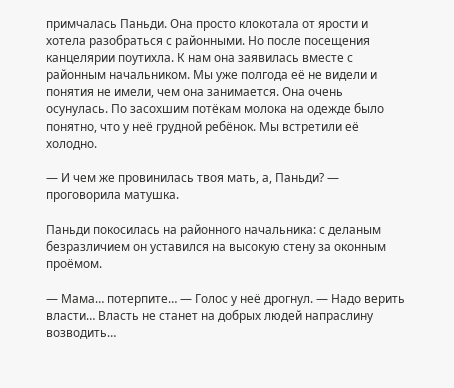примчалась Паньди. Она просто клокотала от ярости и хотела разобраться с районными. Но после посещения канцелярии поутихла. К нам она заявилась вместе с районным начальником. Мы уже полгода её не видели и понятия не имели, чем она занимается. Она очень осунулась. По засохшим потёкам молока на одежде было понятно, что у неё грудной ребёнок. Мы встретили её холодно.

— И чем же провинилась твоя мать, а, Паньди? — проговорила матушка.

Паньди покосилась на районного начальника: с деланым безразличием он уставился на высокую стену за оконным проёмом.

— Мама… потерпите… — Голос у неё дрогнул. — Надо верить власти… Власть не станет на добрых людей напраслину возводить…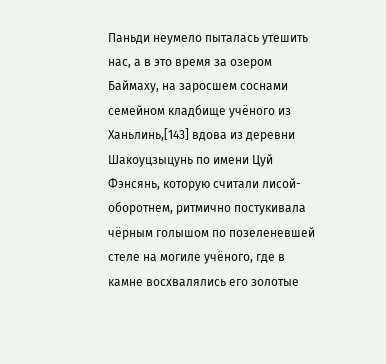Паньди неумело пыталась утешить нас, а в это время за озером Баймаху, на заросшем соснами семейном кладбище учёного из Ханьлинь,[143] вдова из деревни Шакоуцзыцунь по имени Цуй Фэнсянь, которую считали лисой-оборотнем, ритмично постукивала чёрным голышом по позеленевшей стеле на могиле учёного, где в камне восхвалялись его золотые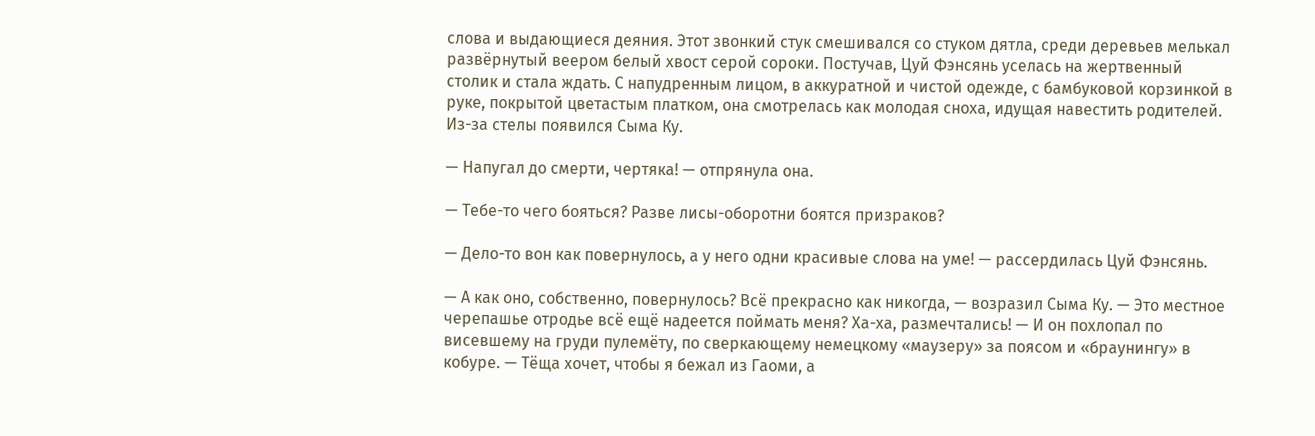слова и выдающиеся деяния. Этот звонкий стук смешивался со стуком дятла, среди деревьев мелькал развёрнутый веером белый хвост серой сороки. Постучав, Цуй Фэнсянь уселась на жертвенный столик и стала ждать. С напудренным лицом, в аккуратной и чистой одежде, с бамбуковой корзинкой в руке, покрытой цветастым платком, она смотрелась как молодая сноха, идущая навестить родителей. Из-за стелы появился Сыма Ку.

— Напугал до смерти, чертяка! — отпрянула она.

— Тебе-то чего бояться? Разве лисы-оборотни боятся призраков?

— Дело-то вон как повернулось, а у него одни красивые слова на уме! — рассердилась Цуй Фэнсянь.

— А как оно, собственно, повернулось? Всё прекрасно как никогда, — возразил Сыма Ку. — Это местное черепашье отродье всё ещё надеется поймать меня? Ха-ха, размечтались! — И он похлопал по висевшему на груди пулемёту, по сверкающему немецкому «маузеру» за поясом и «браунингу» в кобуре. — Тёща хочет, чтобы я бежал из Гаоми, а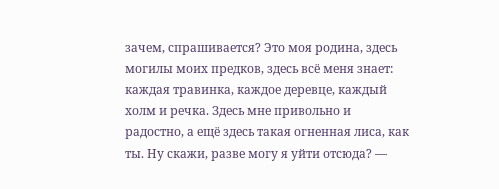зачем, спрашивается? Это моя родина, здесь могилы моих предков, здесь всё меня знает: каждая травинка, каждое деревце, каждый холм и речка. Здесь мне привольно и радостно, а ещё здесь такая огненная лиса, как ты. Ну скажи, разве могу я уйти отсюда? —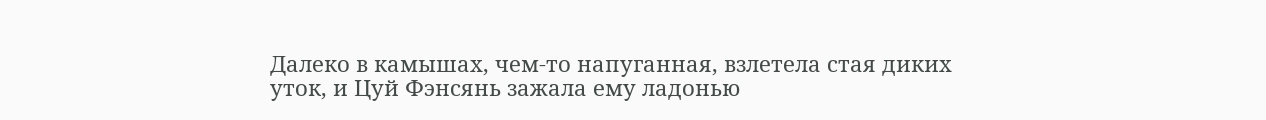Далеко в камышах, чем-то напуганная, взлетела стая диких уток, и Цуй Фэнсянь зажала ему ладонью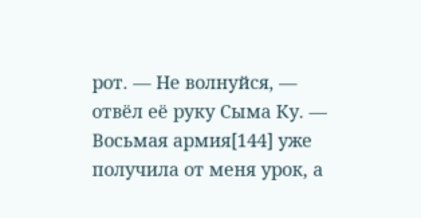рот. — Не волнуйся, — отвёл её руку Сыма Ку. — Восьмая армия[144] уже получила от меня урок, а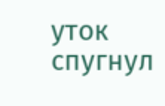уток спугнул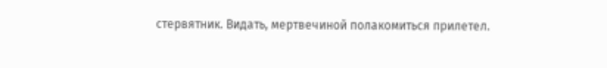стервятник. Видать, мертвечиной полакомиться прилетел.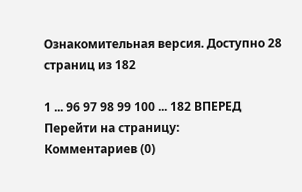Ознакомительная версия. Доступно 28 страниц из 182

1 ... 96 97 98 99 100 ... 182 ВПЕРЕД
Перейти на страницу:
Комментариев (0)